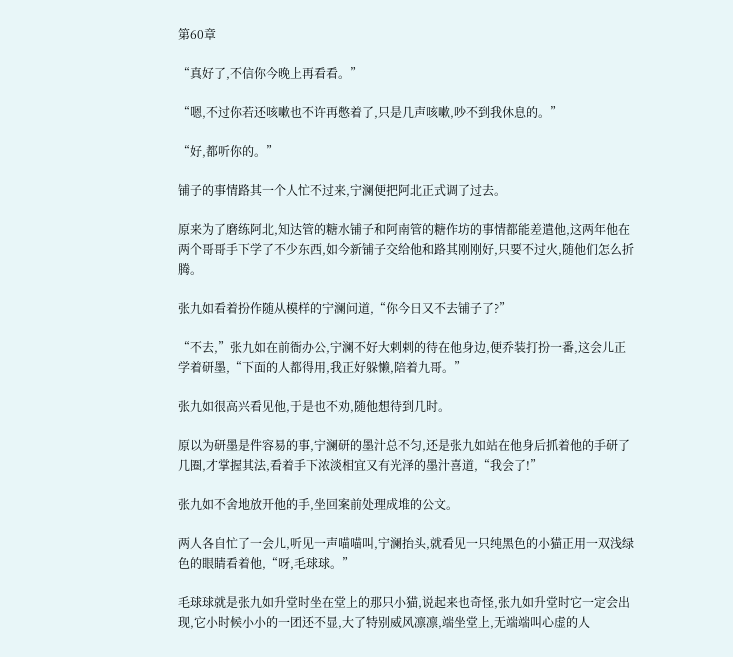第60章

“真好了,不信你今晚上再看看。”

“嗯,不过你若还咳嗽也不许再憋着了,只是几声咳嗽,吵不到我休息的。”

“好,都听你的。”

铺子的事情路其一个人忙不过来,宁澜便把阿北正式调了过去。

原来为了磨练阿北,知达管的糖水铺子和阿南管的糖作坊的事情都能差遣他,这两年他在两个哥哥手下学了不少东西,如今新铺子交给他和路其刚刚好,只要不过火,随他们怎么折腾。

张九如看着扮作随从模样的宁澜问道,“你今日又不去铺子了?”

“不去,”张九如在前衙办公,宁澜不好大剌剌的待在他身边,便乔装打扮一番,这会儿正学着研墨,“下面的人都得用,我正好躲懒,陪着九哥。”

张九如很高兴看见他,于是也不劝,随他想待到几时。

原以为研墨是件容易的事,宁澜研的墨汁总不匀,还是张九如站在他身后抓着他的手研了几圈,才掌握其法,看着手下浓淡相宜又有光泽的墨汁喜道,“我会了!”

张九如不舍地放开他的手,坐回案前处理成堆的公文。

两人各自忙了一会儿,听见一声喵喵叫,宁澜抬头,就看见一只纯黑色的小猫正用一双浅绿色的眼睛看着他,“呀,毛球球。”

毛球球就是张九如升堂时坐在堂上的那只小猫,说起来也奇怪,张九如升堂时它一定会出现,它小时候小小的一团还不显,大了特别威风凛凛,端坐堂上,无端端叫心虚的人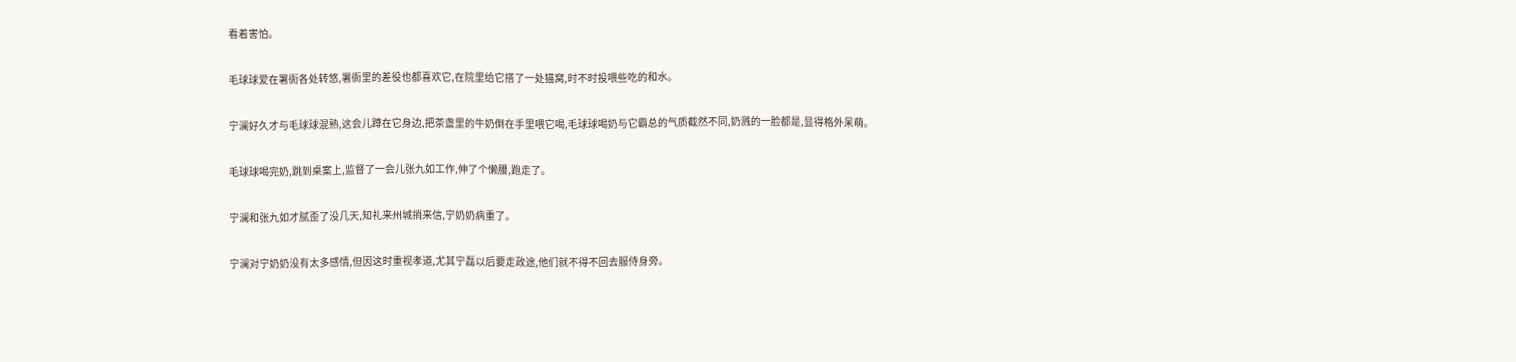看着害怕。

毛球球爱在署衙各处转悠,署衙里的差役也都喜欢它,在院里给它搭了一处猫窝,时不时投喂些吃的和水。

宁澜好久才与毛球球混熟,这会儿蹲在它身边,把茶盏里的牛奶倒在手里喂它喝,毛球球喝奶与它霸总的气质截然不同,奶溅的一脸都是,显得格外呆萌。

毛球球喝完奶,跳到桌案上,监督了一会儿张九如工作,伸了个懒腰,跑走了。

宁澜和张九如才腻歪了没几天,知礼来州城捎来信,宁奶奶病重了。

宁澜对宁奶奶没有太多感情,但因这时重视孝道,尤其宁磊以后要走政途,他们就不得不回去服侍身旁。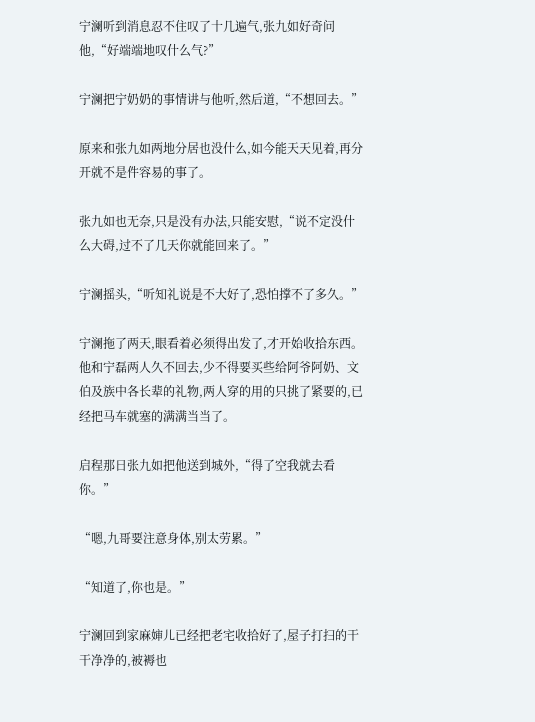宁澜听到消息忍不住叹了十几遍气,张九如好奇问他,“好端端地叹什么气?”

宁澜把宁奶奶的事情讲与他听,然后道,“不想回去。”

原来和张九如两地分居也没什么,如今能天天见着,再分开就不是件容易的事了。

张九如也无奈,只是没有办法,只能安慰,“说不定没什么大碍,过不了几天你就能回来了。”

宁澜摇头,“听知礼说是不大好了,恐怕撑不了多久。”

宁澜拖了两天,眼看着必须得出发了,才开始收拾东西。他和宁磊两人久不回去,少不得要买些给阿爷阿奶、文伯及族中各长辈的礼物,两人穿的用的只挑了紧要的,已经把马车就塞的满满当当了。

启程那日张九如把他送到城外,“得了空我就去看你。”

“嗯,九哥要注意身体,别太劳累。”

“知道了,你也是。”

宁澜回到家麻婶儿已经把老宅收拾好了,屋子打扫的干干净净的,被褥也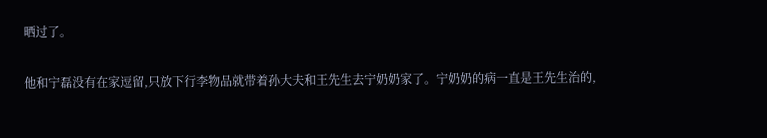晒过了。

他和宁磊没有在家逗留,只放下行李物品就带着孙大夫和王先生去宁奶奶家了。宁奶奶的病一直是王先生治的,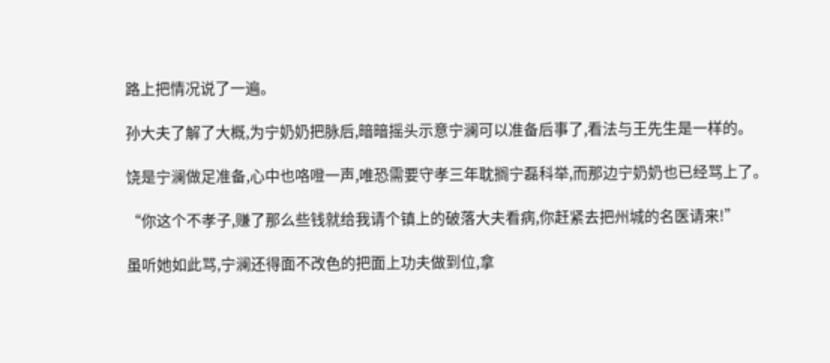路上把情况说了一遍。

孙大夫了解了大概,为宁奶奶把脉后,暗暗摇头示意宁澜可以准备后事了,看法与王先生是一样的。

饶是宁澜做足准备,心中也咯噔一声,唯恐需要守孝三年耽搁宁磊科举,而那边宁奶奶也已经骂上了。

“你这个不孝子,赚了那么些钱就给我请个镇上的破落大夫看病,你赶紧去把州城的名医请来!”

虽听她如此骂,宁澜还得面不改色的把面上功夫做到位,拿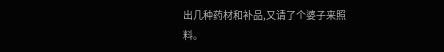出几种药材和补品,又请了个婆子来照料。